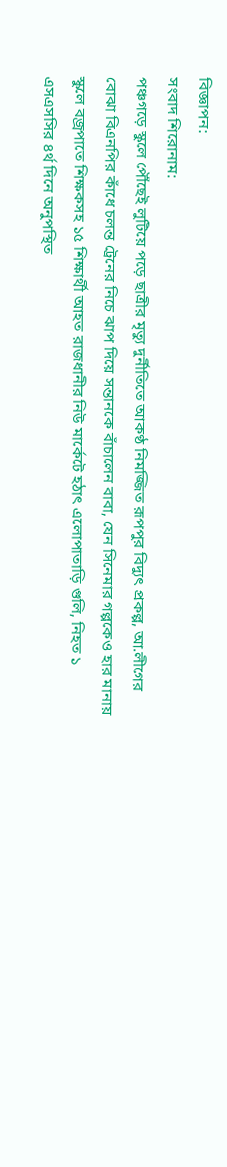বিজ্ঞাপন:
সংবাদ শিরোনাম:
পঞ্চগড়ে স্কুলে পৌঁছেই লুটিয়ে পড়ে ছাত্রীর মৃত্যু দুর্নীতিতে আকণ্ঠ নিমজ্জিত রূপপুর বিদ্যুৎ প্রকল্প, আ.লীগের বোঝা বিএনপির কাঁধে চলন্ত ট্রেনের নিচে ঝাপ দিয়ে সন্তানকে বাঁচালেন বাবা, যেন সিনেমার গল্পকেও হার মানায় স্কুলে বজ্রপাতে শিক্ষকসহ ১৫ শিক্ষার্থী আহত রাজধানীর নিউ মার্কেটে হঠাৎ এলোপাতাড়ি গুলি, নিহত ১ এসএসসির ৪র্থ দিনে অনুপস্থিত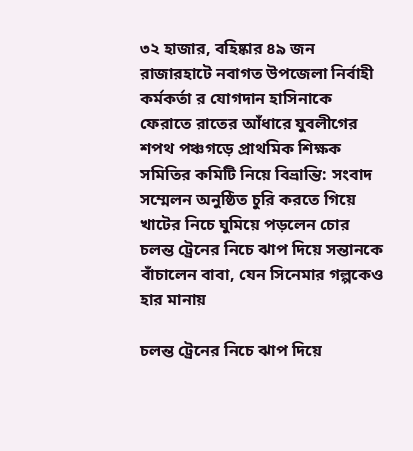৩২ হাজার, বহিষ্কার ৪৯ জন রাজারহাটে নবাগত উপজেলা নির্বাহী কর্মকর্তা র যোগদান হাসিনাকে ফেরাতে রাতের আঁধারে যুবলীগের শপথ পঞ্চগড়ে প্রাথমিক শিক্ষক সমিতির কমিটি নিয়ে বিভ্রান্তি: সংবাদ সম্মেলন অনুষ্ঠিত চুরি করতে গিয়ে খাটের নিচে ঘুমিয়ে পড়লেন চোর
চলন্ত ট্রেনের নিচে ঝাপ দিয়ে সন্তানকে বাঁচালেন বাবা, যেন সিনেমার গল্পকেও হার মানায়

চলন্ত ট্রেনের নিচে ঝাপ দিয়ে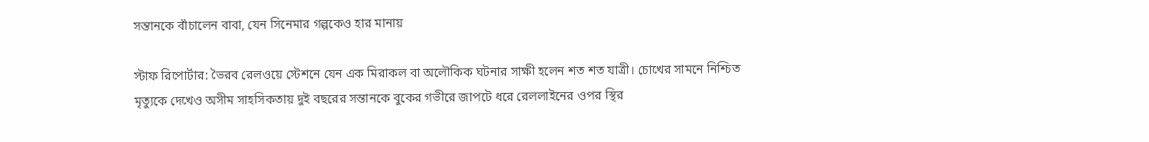সন্তানকে বাঁচালেন বাবা, যেন সিনেমার গল্পকেও হার মানায়

স্টাফ রিপোর্টার: ভৈরব রেলওয়ে স্টেশনে যেন এক মিরাকল বা অলৌকিক ঘটনার সাক্ষী হলেন শত শত যাত্রী। চোখের সামনে নিশ্চিত মৃত্যুকে দেখেও অসীম সাহসিকতায় দুই বছরের সন্তানকে বুকের গভীরে জাপটে ধরে রেললাইনের ওপর স্থির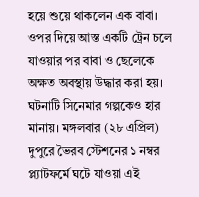হয়ে শুয়ে থাকলেন এক বাবা। ওপর দিয়ে আস্ত একটি ট্রেন চলে যাওয়ার পর বাবা ও ছেলেকে অক্ষত অবস্থায় উদ্ধার করা হয়। ঘটনাটি সিনেমার গল্পকেও হার মানায়। মঙ্গলবার (২৮ এপ্রিল) দুপুরে ভৈরব স্টেশনের ১ নম্বর প্ল্যাটফর্মে ঘটে যাওয়া এই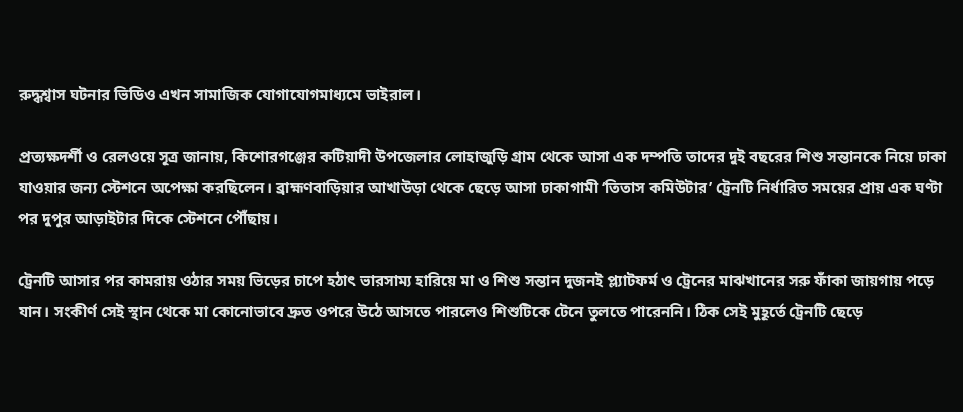রুদ্ধশ্বাস ঘটনার ভিডিও এখন সামাজিক যোগাযোগমাধ্যমে ভাইরাল।

প্রত্যক্ষদর্শী ও রেলওয়ে সূত্র জানায়, কিশোরগঞ্জের কটিয়াদী উপজেলার লোহাজুড়ি গ্রাম থেকে আসা এক দম্পতি তাদের দুই বছরের শিশু সন্তানকে নিয়ে ঢাকা যাওয়ার জন্য স্টেশনে অপেক্ষা করছিলেন। ব্রাহ্মণবাড়িয়ার আখাউড়া থেকে ছেড়ে আসা ঢাকাগামী ‘তিতাস কমিউটার’ ট্রেনটি নির্ধারিত সময়ের প্রায় এক ঘণ্টা পর দুপুর আড়াইটার দিকে স্টেশনে পৌঁছায়।

ট্রেনটি আসার পর কামরায় ওঠার সময় ভিড়ের চাপে হঠাৎ ভারসাম্য হারিয়ে মা ও শিশু সন্তান দুজনই প্ল্যাটফর্ম ও ট্রেনের মাঝখানের সরু ফাঁকা জায়গায় পড়ে যান। সংকীর্ণ সেই স্থান থেকে মা কোনোভাবে দ্রুত ওপরে উঠে আসতে পারলেও শিশুটিকে টেনে তুলতে পারেননি। ঠিক সেই মুহূর্তে ট্রেনটি ছেড়ে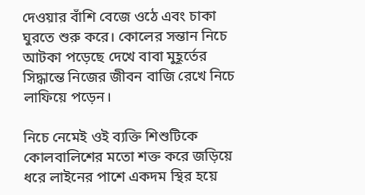দেওয়ার বাঁশি বেজে ওঠে এবং চাকা ঘুরতে শুরু করে। কোলের সন্তান নিচে আটকা পড়েছে দেখে বাবা মুহূর্তের সিদ্ধান্তে নিজের জীবন বাজি রেখে নিচে লাফিয়ে পড়েন।

নিচে নেমেই ওই ব্যক্তি শিশুটিকে কোলবালিশের মতো শক্ত করে জড়িয়ে ধরে লাইনের পাশে একদম স্থির হয়ে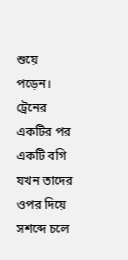শুয়ে পড়েন। ট্রেনের একটির পর একটি বগি যখন তাদের ওপর দিয়ে সশব্দে চলে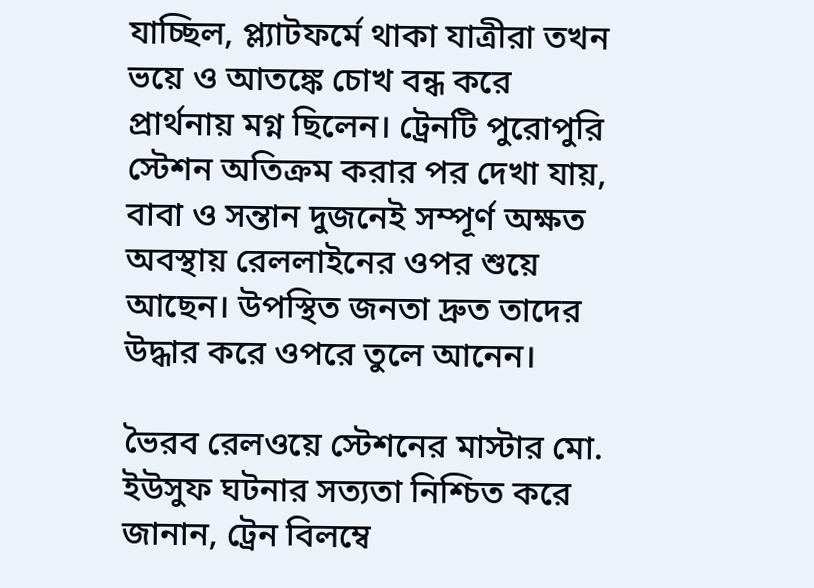যাচ্ছিল, প্ল্যাটফর্মে থাকা যাত্রীরা তখন ভয়ে ও আতঙ্কে চোখ বন্ধ করে প্রার্থনায় মগ্ন ছিলেন। ট্রেনটি পুরোপুরি স্টেশন অতিক্রম করার পর দেখা যায়, বাবা ও সন্তান দুজনেই সম্পূর্ণ অক্ষত অবস্থায় রেললাইনের ওপর শুয়ে আছেন। উপস্থিত জনতা দ্রুত তাদের উদ্ধার করে ওপরে তুলে আনেন।

ভৈরব রেলওয়ে স্টেশনের মাস্টার মো. ইউসুফ ঘটনার সত্যতা নিশ্চিত করে জানান, ট্রেন বিলম্বে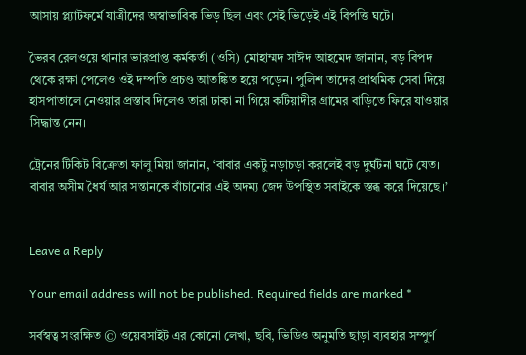আসায় প্ল্যাটফর্মে যাত্রীদের অস্বাভাবিক ভিড় ছিল এবং সেই ভিড়েই এই বিপত্তি ঘটে।

ভৈরব রেলওয়ে থানার ভারপ্রাপ্ত কর্মকর্তা (ওসি) মোহাম্মদ সাঈদ আহমেদ জানান, বড় বিপদ থেকে রক্ষা পেলেও ওই দম্পতি প্রচণ্ড আতঙ্কিত হয়ে পড়েন। পুলিশ তাদের প্রাথমিক সেবা দিয়ে হাসপাতালে নেওয়ার প্রস্তাব দিলেও তারা ঢাকা না গিয়ে কটিয়াদীর গ্রামের বাড়িতে ফিরে যাওয়ার সিদ্ধান্ত নেন।

ট্রেনের টিকিট বিক্রেতা ফালু মিয়া জানান, ‘বাবার একটু নড়াচড়া করলেই বড় দুর্ঘটনা ঘটে যেত। বাবার অসীম ধৈর্য আর সন্তানকে বাঁচানোর এই অদম্য জেদ উপস্থিত সবাইকে স্তব্ধ করে দিয়েছে।’


Leave a Reply

Your email address will not be published. Required fields are marked *

সর্বস্বত্ব সংরক্ষিত © ওয়েবসাইট এর কোনো লেখা, ছবি, ভিডিও অনুমতি ছাড়া ব্যবহার সম্পুর্ণ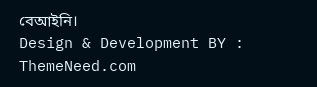বেআইনি।
Design & Development BY : ThemeNeed.com